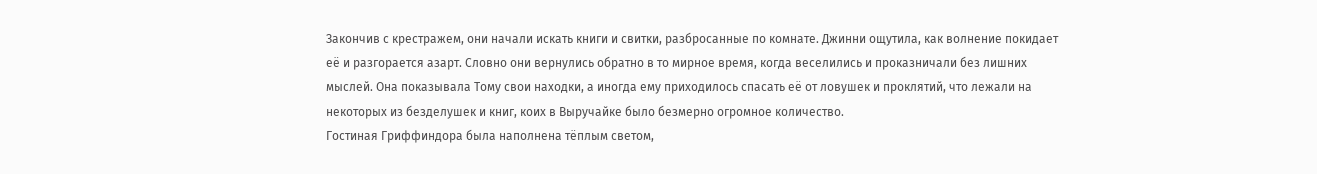Закончив с крестражем, они начали искать книги и свитки, разбросанные по комнате. Джинни ощутила, как волнение покидает её и разгорается азарт. Словно они вернулись обратно в то мирное время, когда веселились и проказничали без лишних мыслей. Она показывала Тому свои находки, а иногда ему приходилось спасать её от ловушек и проклятий, что лежали на некоторых из безделушек и книг, коих в Выручайке было безмерно огромное количество.
Гостиная Гриффиндора была наполнена тёплым светом,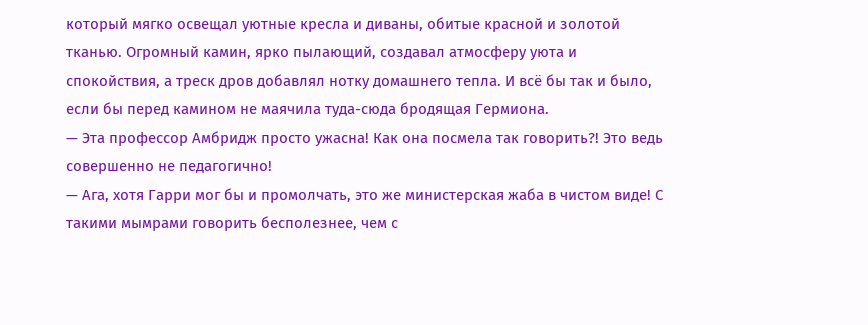который мягко освещал уютные кресла и диваны, обитые красной и золотой тканью. Огромный камин, ярко пылающий, создавал атмосферу уюта и спокойствия, а треск дров добавлял нотку домашнего тепла. И всё бы так и было, если бы перед камином не маячила туда-сюда бродящая Гермиона.
— Эта профессор Амбридж просто ужасна! Как она посмела так говорить?! Это ведь совершенно не педагогично!
— Ага, хотя Гарри мог бы и промолчать, это же министерская жаба в чистом виде! С такими мымрами говорить бесполезнее, чем с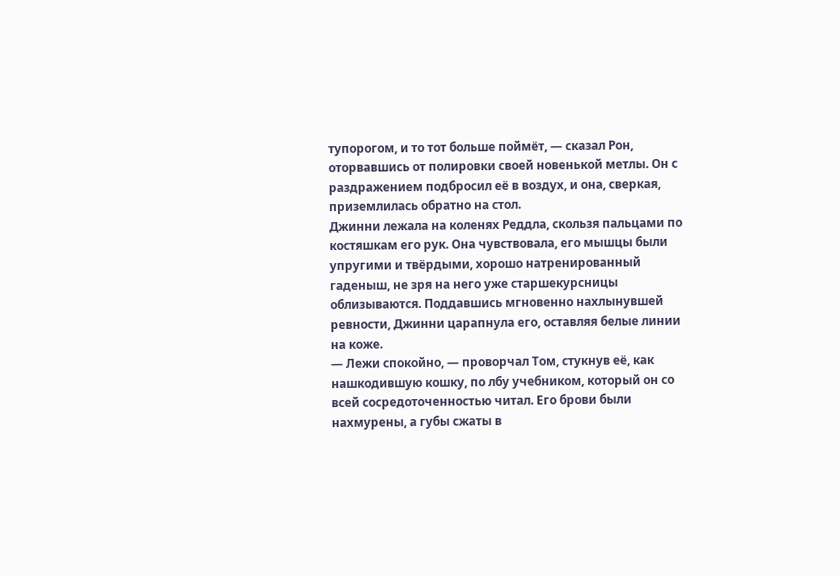тупорогом, и то тот больше поймёт, — сказал Рон, оторвавшись от полировки своей новенькой метлы. Он с раздражением подбросил её в воздух, и она, сверкая, приземлилась обратно на стол.
Джинни лежала на коленях Реддла, скользя пальцами по костяшкам его рук. Она чувствовала, его мышцы были упругими и твёрдыми, хорошо натренированный гаденыш, не зря на него уже старшекурсницы облизываются. Поддавшись мгновенно нахлынувшей ревности, Джинни царапнула его, оставляя белые линии на коже.
— Лежи спокойно, — проворчал Том, стукнув её, как нашкодившую кошку, по лбу учебником, который он со всей сосредоточенностью читал. Его брови были нахмурены, а губы сжаты в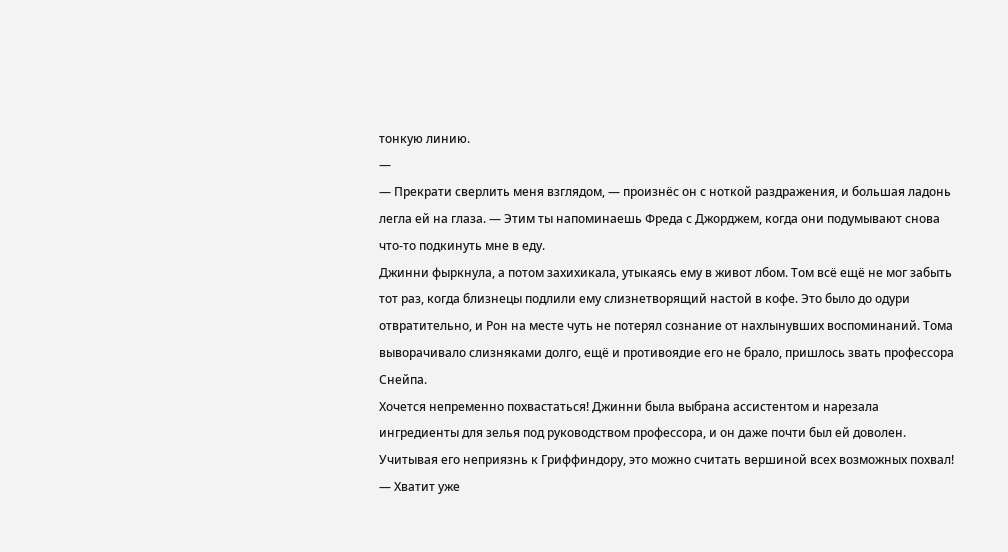тонкую линию.
—
— Прекрати сверлить меня взглядом, — произнёс он с ноткой раздражения, и большая ладонь легла ей на глаза. — Этим ты напоминаешь Фреда с Джорджем, когда они подумывают снова что-то подкинуть мне в еду.
Джинни фыркнула, а потом захихикала, утыкаясь ему в живот лбом. Том всё ещё не мог забыть тот раз, когда близнецы подлили ему слизнетворящий настой в кофе. Это было до одури отвратительно, и Рон на месте чуть не потерял сознание от нахлынувших воспоминаний. Тома выворачивало слизняками долго, ещё и противоядие его не брало, пришлось звать профессора Снейпа.
Хочется непременно похвастаться! Джинни была выбрана ассистентом и нарезала ингредиенты для зелья под руководством профессора, и он даже почти был ей доволен. Учитывая его неприязнь к Гриффиндору, это можно считать вершиной всех возможных похвал!
— Хватит уже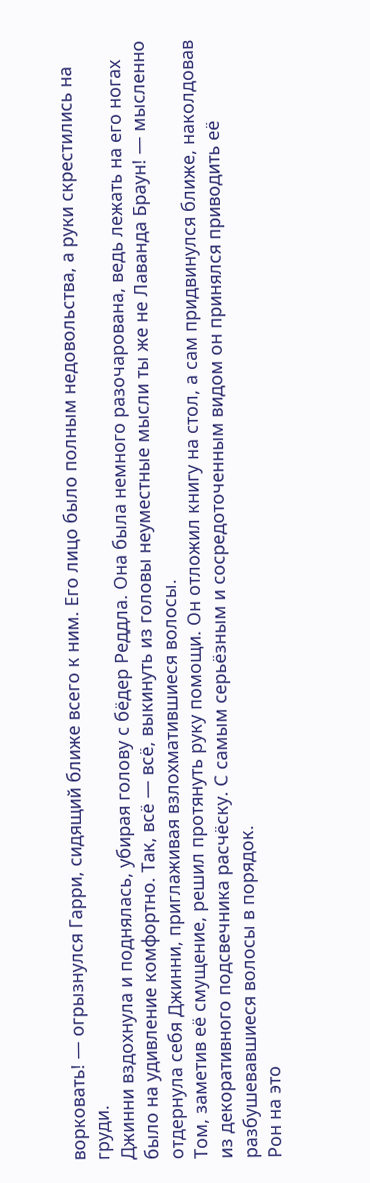ворковать! — огрызнулся Гарри, сидящий ближе всего к ним. Его лицо было полным недовольства, а руки скрестились на груди.
Джинни вздохнула и поднялась, убирая голову с бёдер Реддла. Она была немного разочарована, ведь лежать на его ногах было на удивление комфортно. Так, всё — всё, выкинуть из головы неуместные мысли ты же не Лаванда Браун! — мысленно отдернула себя Джинни, приглаживая взлохматившиеся волосы.
Том, заметив её смущение, решил протянуть руку помощи. Он отложил книгу на стол, а сам придвинулся ближе, наколдовав из декоративного подсвечника расчёску. С самым серьёзным и сосредоточенным видом он принялся приводить её разбушевавшиеся волосы в порядок.
Рон на это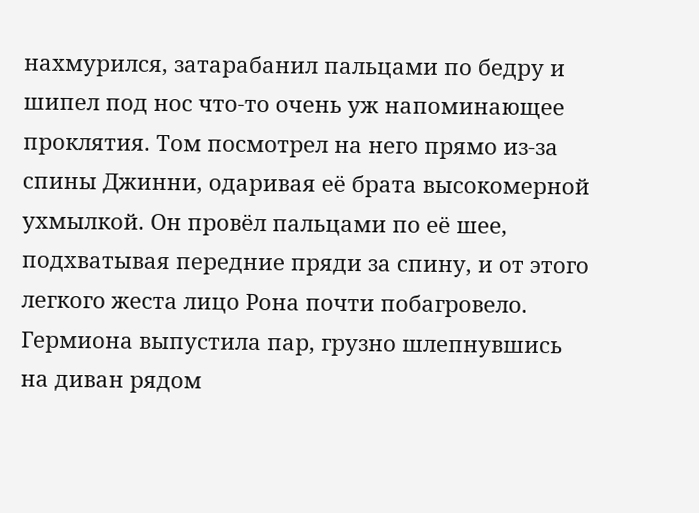нахмурился, затарабанил пальцами по бедру и шипел под нос что-то очень уж напоминающее проклятия. Том посмотрел на него прямо из-за спины Джинни, одаривая её брата высокомерной ухмылкой. Он провёл пальцами по её шее, подхватывая передние пряди за спину, и от этого легкого жеста лицо Рона почти побагровело.
Гермиона выпустила пар, грузно шлепнувшись на диван рядом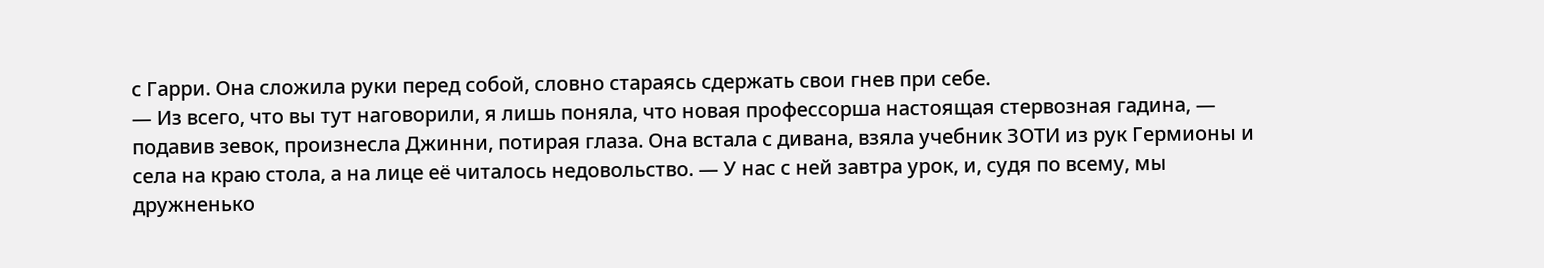с Гарри. Она сложила руки перед собой, словно стараясь сдержать свои гнев при себе.
— Из всего, что вы тут наговорили, я лишь поняла, что новая профессорша настоящая стервозная гадина, — подавив зевок, произнесла Джинни, потирая глаза. Она встала с дивана, взяла учебник ЗОТИ из рук Гермионы и села на краю стола, а на лице её читалось недовольство. — У нас с ней завтра урок, и, судя по всему, мы дружненько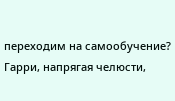переходим на самообучение?
Гарри, напрягая челюсти,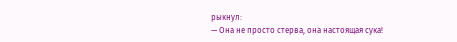рыкнул:
— Она не просто стерва, она настоящая сука!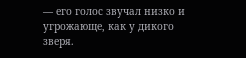— его голос звучал низко и угрожающе, как у дикого зверя.